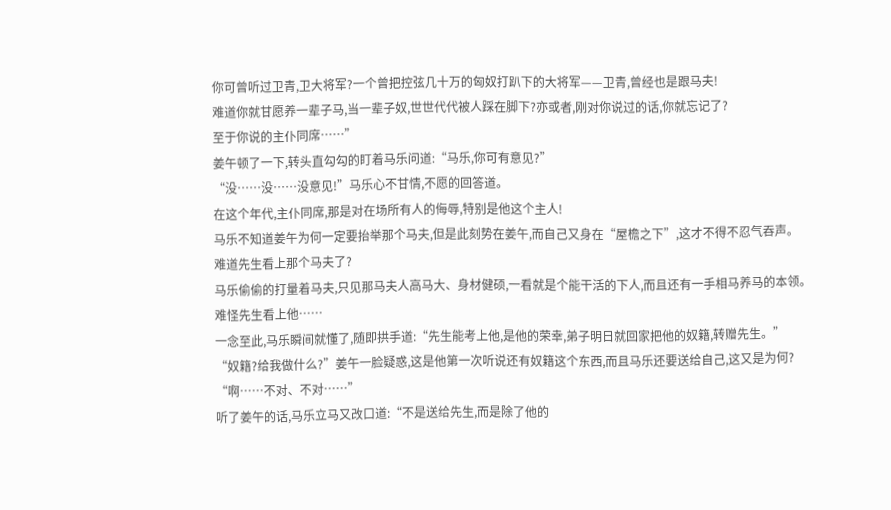你可曾听过卫青,卫大将军?一个曾把控弦几十万的匈奴打趴下的大将军——卫青,曾经也是跟马夫!
难道你就甘愿养一辈子马,当一辈子奴,世世代代被人踩在脚下?亦或者,刚对你说过的话,你就忘记了?
至于你说的主仆同席……”
姜午顿了一下,转头直勾勾的盯着马乐问道:“马乐,你可有意见?”
“没……没……没意见!”马乐心不甘情,不愿的回答道。
在这个年代,主仆同席,那是对在场所有人的侮辱,特别是他这个主人!
马乐不知道姜午为何一定要抬举那个马夫,但是此刻势在姜午,而自己又身在“屋檐之下”,这才不得不忍气吞声。
难道先生看上那个马夫了?
马乐偷偷的打量着马夫,只见那马夫人高马大、身材健硕,一看就是个能干活的下人,而且还有一手相马养马的本领。
难怪先生看上他……
一念至此,马乐瞬间就懂了,随即拱手道:“先生能考上他,是他的荣幸,弟子明日就回家把他的奴籍,转赠先生。”
“奴籍?给我做什么?”姜午一脸疑惑,这是他第一次听说还有奴籍这个东西,而且马乐还要送给自己,这又是为何?
“啊……不对、不对……”
听了姜午的话,马乐立马又改口道:“不是送给先生,而是除了他的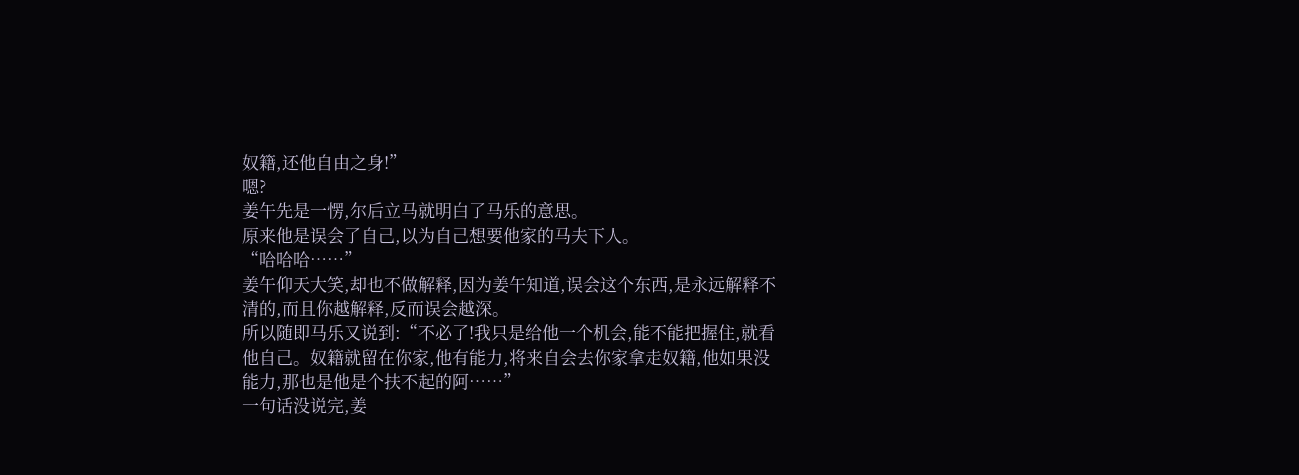奴籍,还他自由之身!”
嗯?
姜午先是一愣,尔后立马就明白了马乐的意思。
原来他是误会了自己,以为自己想要他家的马夫下人。
“哈哈哈……”
姜午仰天大笑,却也不做解释,因为姜午知道,误会这个东西,是永远解释不清的,而且你越解释,反而误会越深。
所以随即马乐又说到:“不必了!我只是给他一个机会,能不能把握住,就看他自己。奴籍就留在你家,他有能力,将来自会去你家拿走奴籍,他如果没能力,那也是他是个扶不起的阿……”
一句话没说完,姜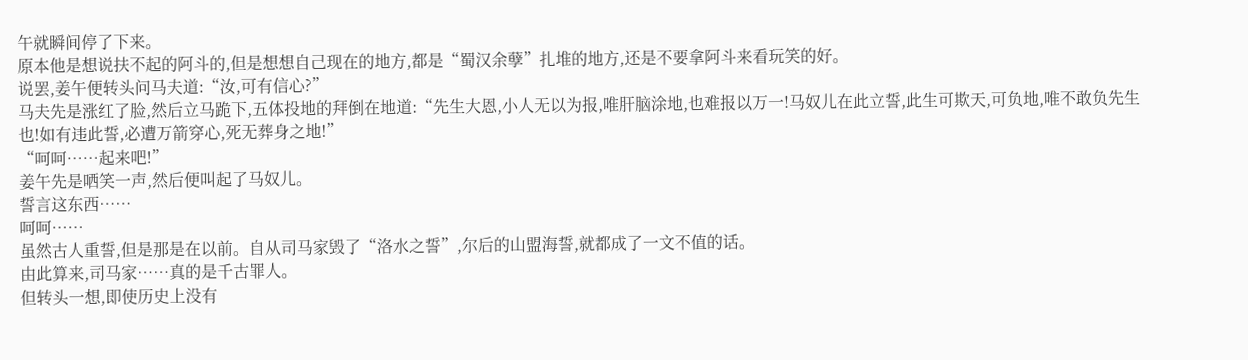午就瞬间停了下来。
原本他是想说扶不起的阿斗的,但是想想自己现在的地方,都是“蜀汉余孽”扎堆的地方,还是不要拿阿斗来看玩笑的好。
说罢,姜午便转头问马夫道:“汝,可有信心?”
马夫先是涨红了脸,然后立马跪下,五体投地的拜倒在地道:“先生大恩,小人无以为报,唯肝脑涂地,也难报以万一!马奴儿在此立誓,此生可欺天,可负地,唯不敢负先生也!如有违此誓,必遭万箭穿心,死无葬身之地!”
“呵呵……起来吧!”
姜午先是哂笑一声,然后便叫起了马奴儿。
誓言这东西……
呵呵……
虽然古人重誓,但是那是在以前。自从司马家毁了“洛水之誓”,尔后的山盟海誓,就都成了一文不值的话。
由此算来,司马家……真的是千古罪人。
但转头一想,即使历史上没有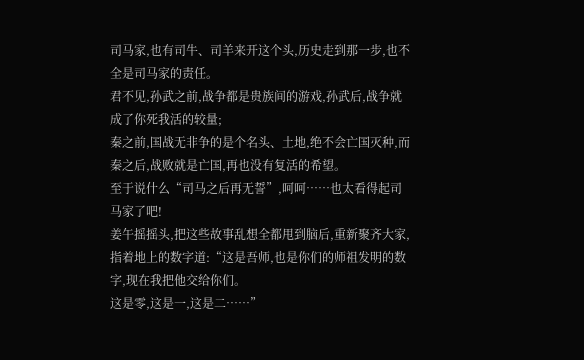司马家,也有司牛、司羊来开这个头,历史走到那一步,也不全是司马家的责任。
君不见,孙武之前,战争都是贵族间的游戏,孙武后,战争就成了你死我活的较量;
秦之前,国战无非争的是个名头、土地,绝不会亡国灭种,而秦之后,战败就是亡国,再也没有复活的希望。
至于说什么“司马之后再无誓”,呵呵……也太看得起司马家了吧!
姜午摇摇头,把这些故事乱想全都甩到脑后,重新聚齐大家,指着地上的数字道:“这是吾师,也是你们的师祖发明的数字,现在我把他交给你们。
这是零,这是一,这是二……”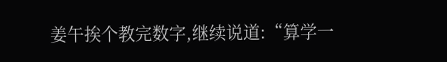姜午挨个教完数字,继续说道:“算学一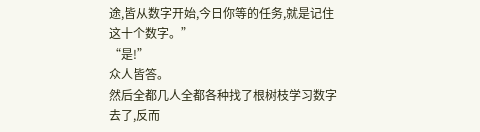途,皆从数字开始,今日你等的任务,就是记住这十个数字。”
“是!”
众人皆答。
然后全都几人全都各种找了根树枝学习数字去了,反而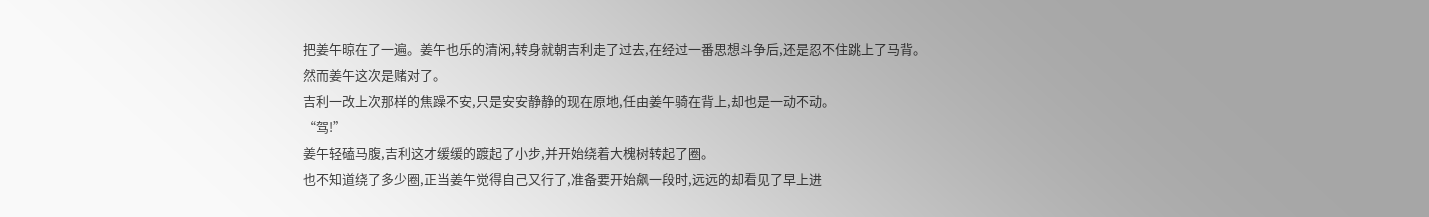把姜午晾在了一遍。姜午也乐的清闲,转身就朝吉利走了过去,在经过一番思想斗争后,还是忍不住跳上了马背。
然而姜午这次是赌对了。
吉利一改上次那样的焦躁不安,只是安安静静的现在原地,任由姜午骑在背上,却也是一动不动。
“驾!”
姜午轻磕马腹,吉利这才缓缓的踱起了小步,并开始绕着大槐树转起了圈。
也不知道绕了多少圈,正当姜午觉得自己又行了,准备要开始飙一段时,远远的却看见了早上进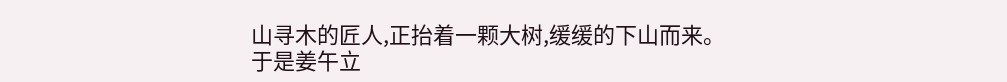山寻木的匠人,正抬着一颗大树,缓缓的下山而来。
于是姜午立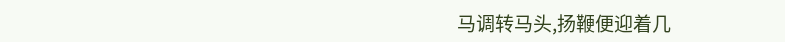马调转马头,扬鞭便迎着几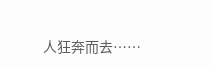人狂奔而去……